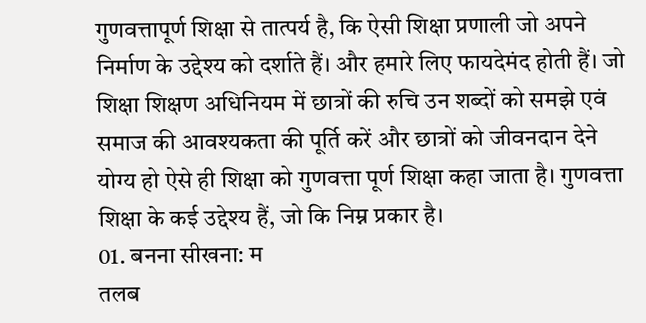गुणवत्तापूर्ण शिक्षा से तात्पर्य है, कि ऐसी शिक्षा प्रणाली जो अपने निर्माण के उद्देश्य को दर्शाते हैं। और हमारे लिए फायदेमंद होती हैं। जो शिक्षा शिक्षण अधिनियम में छात्रों की रुचि उन शब्दों को समझे एवं समाज की आवश्यकता की पूर्ति करें और छात्रों को जीवनदान देने योग्य हो ऐसे ही शिक्षा को गुणवत्ता पूर्ण शिक्षा कहा जाता है। गुणवत्ता शिक्षा के कई उद्देश्य हैं, जो कि निम्न प्रकार है।
01. बनना सीखना: म
तलब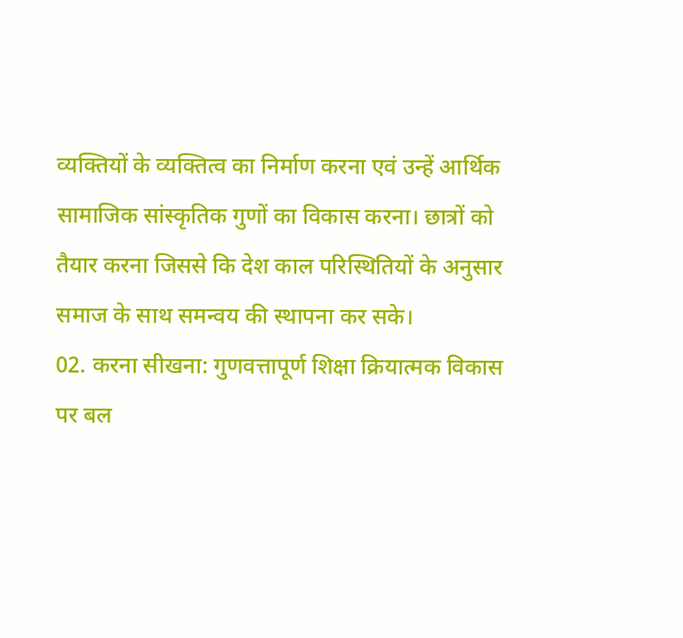व्यक्तियों के व्यक्तित्व का निर्माण करना एवं उन्हें आर्थिक सामाजिक सांस्कृतिक गुणों का विकास करना। छात्रों को तैयार करना जिससे कि देश काल परिस्थितियों के अनुसार समाज के साथ समन्वय की स्थापना कर सके।
02. करना सीखना: गुणवत्तापूर्ण शिक्षा क्रियात्मक विकास पर बल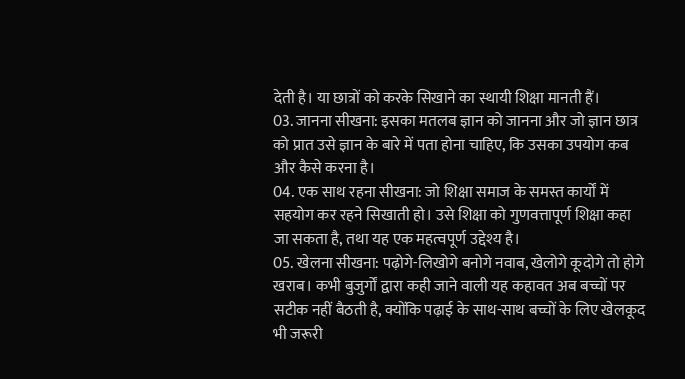देती है। या छात्रों को करके सिखाने का स्थायी शिक्षा मानती हैं।
03. जानना सीखना: इसका मतलब ज्ञान को जानना और जो ज्ञान छात्र को प्रात उसे ज्ञान के बारे में पता होना चाहिए, कि उसका उपयोग कब और कैसे करना है।
04. एक साथ रहना सीखना: जो शिक्षा समाज के समस्त कार्यों में सहयोग कर रहने सिखाती हो। उसे शिक्षा को गुणवत्तापूर्ण शिक्षा कहा जा सकता है, तथा यह एक महत्वपूर्ण उद्देश्य है।
05. खेलना सीखना: पढ़ोगे-लिखोगे बनोगे नवाब, खेलोगे कूदोगे तो होगे खराब। कभी बुजुर्गों द्वारा कही जाने वाली यह कहावत अब बच्चों पर सटीक नहीं बैठती है, क्योंकि पढ़ाई के साथ-साथ बच्चों के लिए खेलकूद भी जरूरी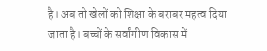है। अब तो खेलों को शिक्षा के बराबर महत्व दिया जाता है। बच्चों के सर्वांगीण विकास में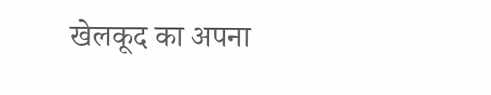खेलकूद का अपना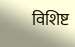विशिष्ट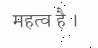महत्व है ।